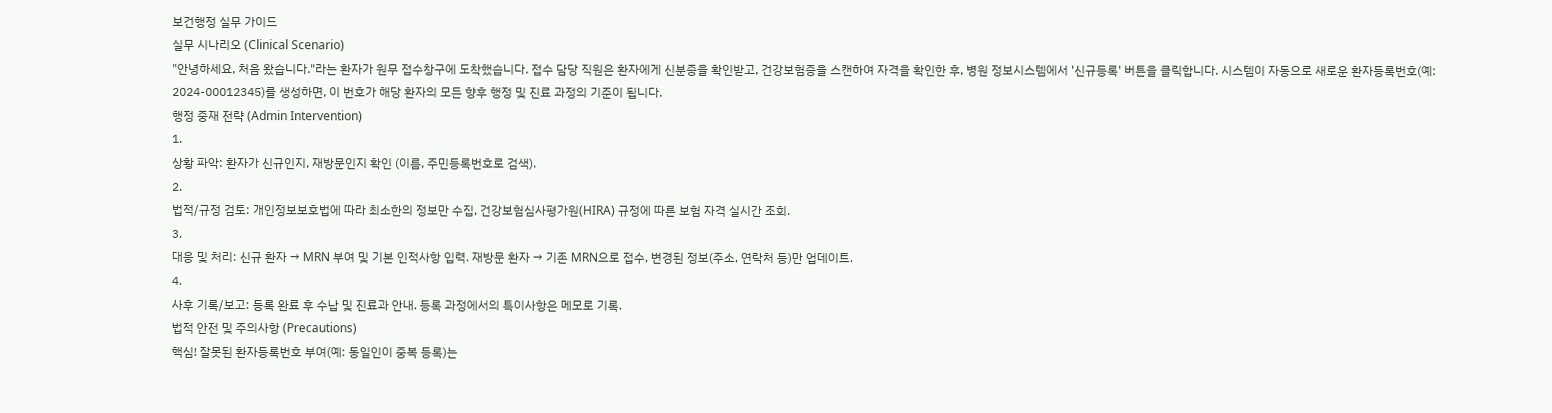보건행정 실무 가이드
실무 시나리오 (Clinical Scenario)
"안녕하세요, 처음 왔습니다."라는 환자가 원무 접수창구에 도착했습니다. 접수 담당 직원은 환자에게 신분증을 확인받고, 건강보험증을 스캔하여 자격을 확인한 후, 병원 정보시스템에서 '신규등록' 버튼을 클릭합니다. 시스템이 자동으로 새로운 환자등록번호(예: 2024-00012345)를 생성하면, 이 번호가 해당 환자의 모든 향후 행정 및 진료 과정의 기준이 됩니다.
행정 중재 전략 (Admin Intervention)
1.
상황 파악: 환자가 신규인지, 재방문인지 확인 (이름, 주민등록번호로 검색).
2.
법적/규정 검토: 개인정보보호법에 따라 최소한의 정보만 수집, 건강보험심사평가원(HIRA) 규정에 따른 보험 자격 실시간 조회.
3.
대응 및 처리: 신규 환자 → MRN 부여 및 기본 인적사항 입력. 재방문 환자 → 기존 MRN으로 접수, 변경된 정보(주소, 연락처 등)만 업데이트.
4.
사후 기록/보고: 등록 완료 후 수납 및 진료과 안내. 등록 과정에서의 특이사항은 메모로 기록.
법적 안전 및 주의사항 (Precautions)
핵심! 잘못된 환자등록번호 부여(예: 동일인이 중복 등록)는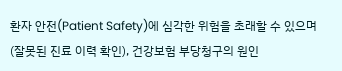환자 안전(Patient Safety)에 심각한 위험을 초래할 수 있으며(잘못된 진료 이력 확인), 건강보험 부당청구의 원인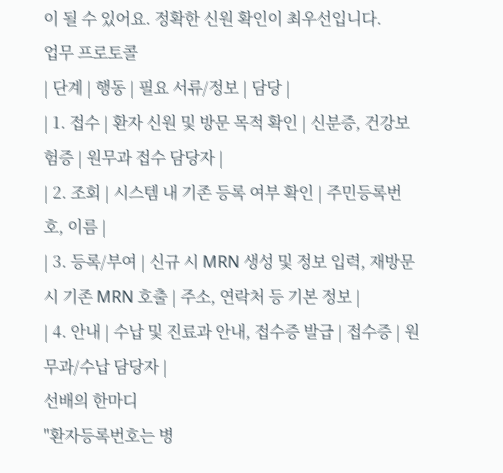이 될 수 있어요. 정확한 신원 확인이 최우선입니다.
업무 프로토콜
| 단계 | 행동 | 필요 서류/정보 | 담당 |
| 1. 접수 | 환자 신원 및 방문 목적 확인 | 신분증, 건강보험증 | 원무과 접수 담당자 |
| 2. 조회 | 시스템 내 기존 등록 여부 확인 | 주민등록번호, 이름 |
| 3. 등록/부여 | 신규 시 MRN 생성 및 정보 입력, 재방문 시 기존 MRN 호출 | 주소, 연락처 등 기본 정보 |
| 4. 안내 | 수납 및 진료과 안내, 접수증 발급 | 접수증 | 원무과/수납 담당자 |
선배의 한마디
"환자등록번호는 병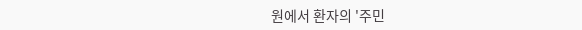원에서 환자의 '주민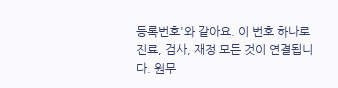등록번호'와 같아요. 이 번호 하나로 진료, 검사, 재정 모든 것이 연결됩니다. 원무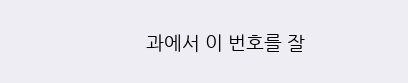과에서 이 번호를 잘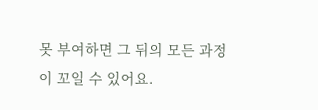못 부여하면 그 뒤의 모든 과정이 꼬일 수 있어요.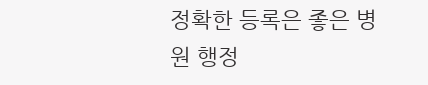정확한 등록은 좋은 병원 행정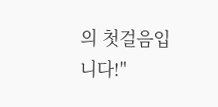의 첫걸음입니다!"